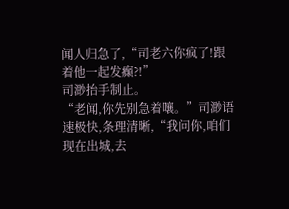闻人归急了,“司老六你疯了!跟着他一起发癫?!”
司渺抬手制止。
“老闻,你先别急着嚷。”司渺语速极快,条理清晰,“我问你,咱们现在出城,去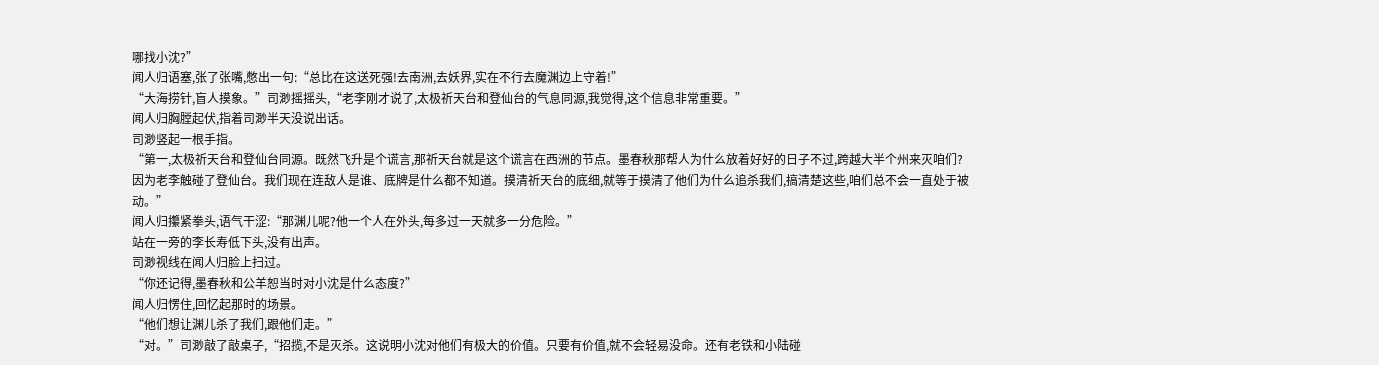哪找小沈?”
闻人归语塞,张了张嘴,憋出一句:“总比在这送死强!去南洲,去妖界,实在不行去魔渊边上守着!”
“大海捞针,盲人摸象。”司渺摇摇头,“老李刚才说了,太极祈天台和登仙台的气息同源,我觉得,这个信息非常重要。”
闻人归胸膛起伏,指着司渺半天没说出话。
司渺竖起一根手指。
“第一,太极祈天台和登仙台同源。既然飞升是个谎言,那祈天台就是这个谎言在西洲的节点。墨春秋那帮人为什么放着好好的日子不过,跨越大半个州来灭咱们?因为老李触碰了登仙台。我们现在连敌人是谁、底牌是什么都不知道。摸清祈天台的底细,就等于摸清了他们为什么追杀我们,搞清楚这些,咱们总不会一直处于被动。”
闻人归攥紧拳头,语气干涩:“那渊儿呢?他一个人在外头,每多过一天就多一分危险。”
站在一旁的李长寿低下头,没有出声。
司渺视线在闻人归脸上扫过。
“你还记得,墨春秋和公羊恕当时对小沈是什么态度?”
闻人归愣住,回忆起那时的场景。
“他们想让渊儿杀了我们,跟他们走。”
“对。”司渺敲了敲桌子,“招揽,不是灭杀。这说明小沈对他们有极大的价值。只要有价值,就不会轻易没命。还有老铁和小陆碰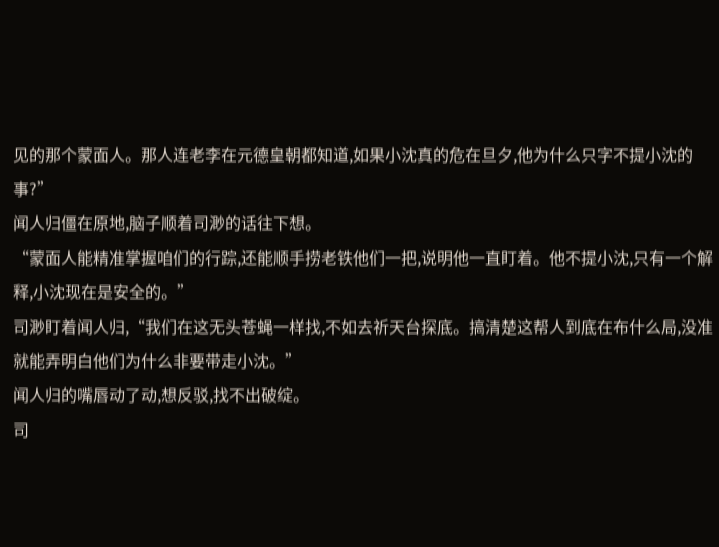见的那个蒙面人。那人连老李在元德皇朝都知道,如果小沈真的危在旦夕,他为什么只字不提小沈的事?”
闻人归僵在原地,脑子顺着司渺的话往下想。
“蒙面人能精准掌握咱们的行踪,还能顺手捞老铁他们一把,说明他一直盯着。他不提小沈,只有一个解释,小沈现在是安全的。”
司渺盯着闻人归,“我们在这无头苍蝇一样找,不如去祈天台探底。搞清楚这帮人到底在布什么局,没准就能弄明白他们为什么非要带走小沈。”
闻人归的嘴唇动了动,想反驳,找不出破绽。
司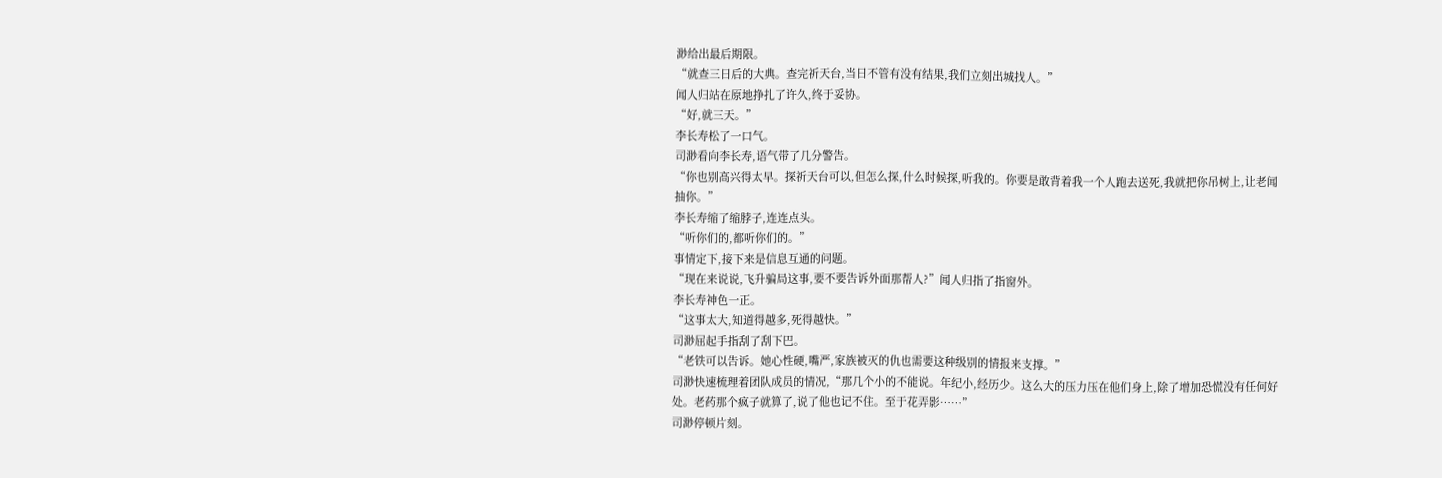渺给出最后期限。
“就查三日后的大典。查完祈天台,当日不管有没有结果,我们立刻出城找人。”
闻人归站在原地挣扎了许久,终于妥协。
“好,就三天。”
李长寿松了一口气。
司渺看向李长寿,语气带了几分警告。
“你也别高兴得太早。探祈天台可以,但怎么探,什么时候探,听我的。你要是敢背着我一个人跑去送死,我就把你吊树上,让老闻抽你。”
李长寿缩了缩脖子,连连点头。
“听你们的,都听你们的。”
事情定下,接下来是信息互通的问题。
“现在来说说,飞升骗局这事,要不要告诉外面那帮人?”闻人归指了指窗外。
李长寿神色一正。
“这事太大,知道得越多,死得越快。”
司渺屈起手指刮了刮下巴。
“老铁可以告诉。她心性硬,嘴严,家族被灭的仇也需要这种级别的情报来支撑。”
司渺快速梳理着团队成员的情况,“那几个小的不能说。年纪小,经历少。这么大的压力压在他们身上,除了增加恐慌没有任何好处。老药那个疯子就算了,说了他也记不住。至于花弄影……”
司渺停顿片刻。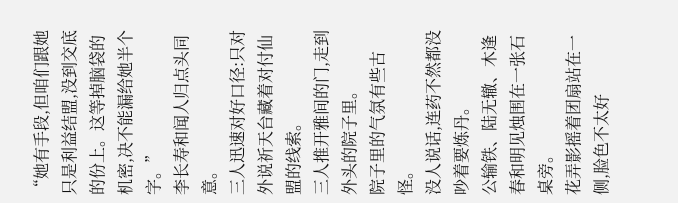“她有手段,但咱们跟她只是利益结盟,没到交底的份上。这等掉脑袋的机密,决不能漏给她半个字。”
李长寿和闻人归点头同意。
三人迅速对好口径:只对外说祈天台藏着对付仙盟的线索。
三人推开雅间的门,走到外头的院子里。
院子里的气氛有些古怪。
没人说话,连药不然都没吵着要炼丹。
公输铁、陆无辙、木逢春和明见烛围在一张石桌旁。
花弄影摇着团扇站在一侧,脸色不太好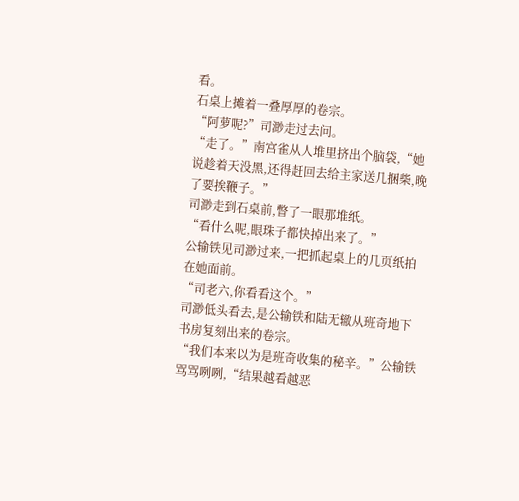看。
石桌上摊着一叠厚厚的卷宗。
“阿萝呢?”司渺走过去问。
“走了。”南宫雀从人堆里挤出个脑袋,“她说趁着天没黑,还得赶回去给主家送几捆柴,晚了要挨鞭子。”
司渺走到石桌前,瞥了一眼那堆纸。
“看什么呢,眼珠子都快掉出来了。”
公输铁见司渺过来,一把抓起桌上的几页纸拍在她面前。
“司老六,你看看这个。”
司渺低头看去,是公输铁和陆无辙从班奇地下书房复刻出来的卷宗。
“我们本来以为是班奇收集的秘辛。”公输铁骂骂咧咧,“结果越看越恶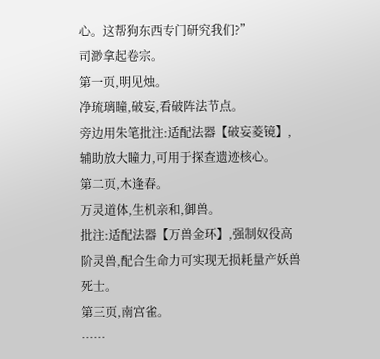心。这帮狗东西专门研究我们?”
司渺拿起卷宗。
第一页,明见烛。
净琉璃瞳,破妄,看破阵法节点。
旁边用朱笔批注:适配法器【破妄菱镜】,辅助放大瞳力,可用于探查遗迹核心。
第二页,木逢春。
万灵道体,生机亲和,御兽。
批注:适配法器【万兽金环】,强制奴役高阶灵兽,配合生命力可实现无损耗量产妖兽死士。
第三页,南宫雀。
……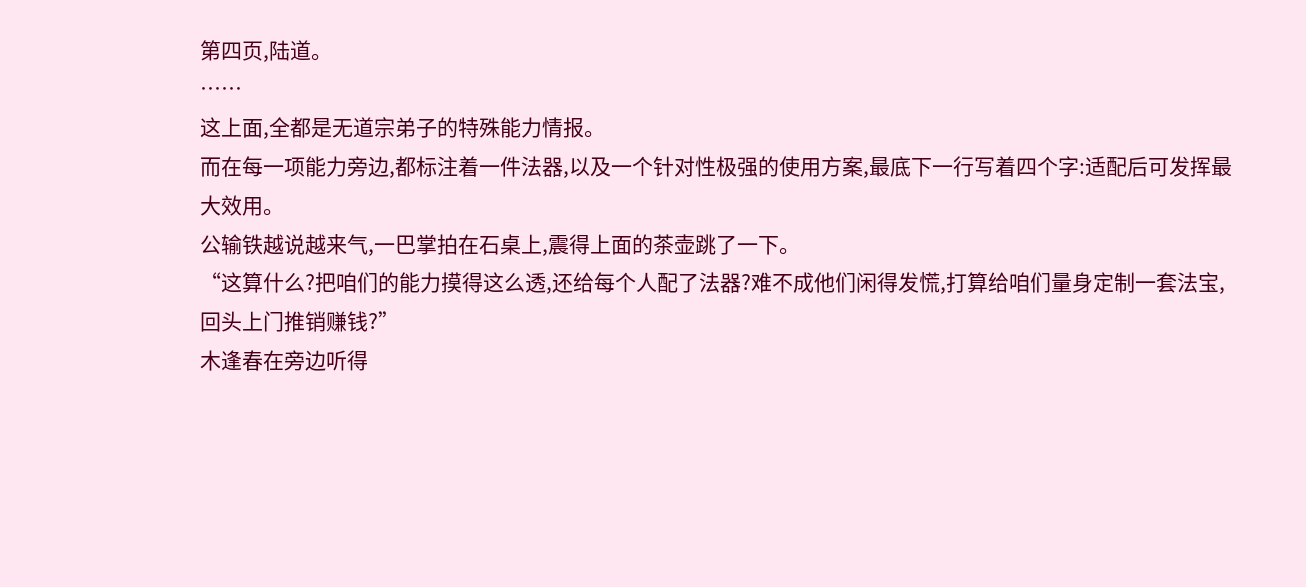第四页,陆道。
……
这上面,全都是无道宗弟子的特殊能力情报。
而在每一项能力旁边,都标注着一件法器,以及一个针对性极强的使用方案,最底下一行写着四个字:适配后可发挥最大效用。
公输铁越说越来气,一巴掌拍在石桌上,震得上面的茶壶跳了一下。
“这算什么?把咱们的能力摸得这么透,还给每个人配了法器?难不成他们闲得发慌,打算给咱们量身定制一套法宝,回头上门推销赚钱?”
木逢春在旁边听得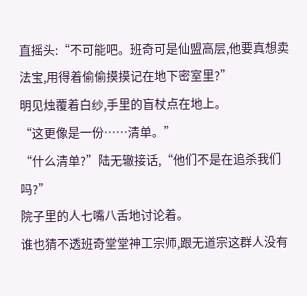直摇头:“不可能吧。班奇可是仙盟高层,他要真想卖法宝,用得着偷偷摸摸记在地下密室里?”
明见烛覆着白纱,手里的盲杖点在地上。
“这更像是一份……清单。”
“什么清单?”陆无辙接话,“他们不是在追杀我们吗?”
院子里的人七嘴八舌地讨论着。
谁也猜不透班奇堂堂神工宗师,跟无道宗这群人没有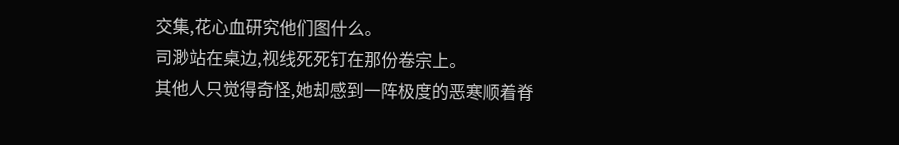交集,花心血研究他们图什么。
司渺站在桌边,视线死死钉在那份卷宗上。
其他人只觉得奇怪,她却感到一阵极度的恶寒顺着脊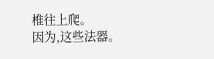椎往上爬。
因为,这些法器。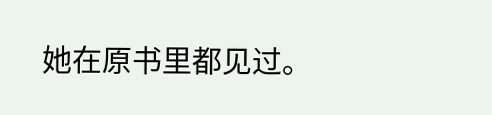她在原书里都见过。